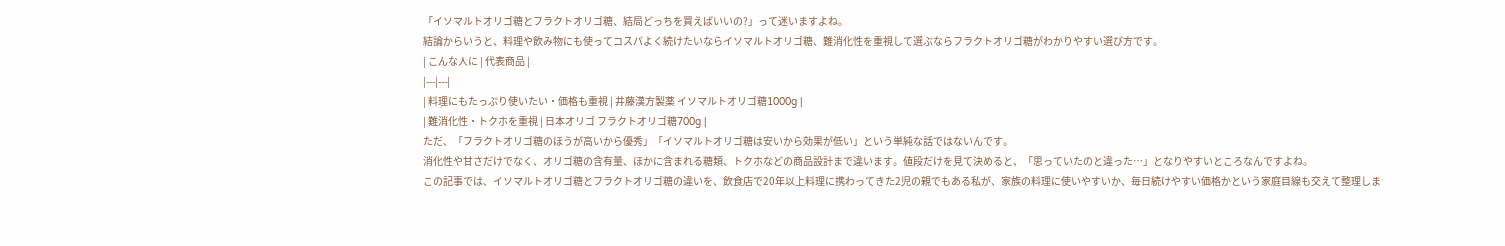「イソマルトオリゴ糖とフラクトオリゴ糖、結局どっちを買えばいいの?」って迷いますよね。
結論からいうと、料理や飲み物にも使ってコスパよく続けたいならイソマルトオリゴ糖、難消化性を重視して選ぶならフラクトオリゴ糖がわかりやすい選び方です。
| こんな人に | 代表商品 |
|---|---|
| 料理にもたっぷり使いたい・価格も重視 | 井藤漢方製薬 イソマルトオリゴ糖1000g |
| 難消化性・トクホを重視 | 日本オリゴ フラクトオリゴ糖700g |
ただ、「フラクトオリゴ糖のほうが高いから優秀」「イソマルトオリゴ糖は安いから効果が低い」という単純な話ではないんです。
消化性や甘さだけでなく、オリゴ糖の含有量、ほかに含まれる糖類、トクホなどの商品設計まで違います。値段だけを見て決めると、「思っていたのと違った…」となりやすいところなんですよね。
この記事では、イソマルトオリゴ糖とフラクトオリゴ糖の違いを、飲食店で20年以上料理に携わってきた2児の親でもある私が、家族の料理に使いやすいか、毎日続けやすい価格かという家庭目線も交えて整理しま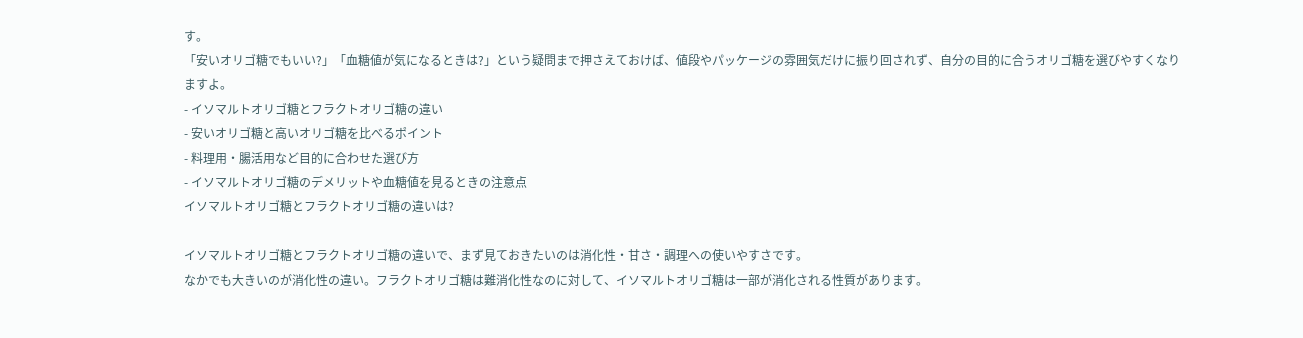す。
「安いオリゴ糖でもいい?」「血糖値が気になるときは?」という疑問まで押さえておけば、値段やパッケージの雰囲気だけに振り回されず、自分の目的に合うオリゴ糖を選びやすくなりますよ。
- イソマルトオリゴ糖とフラクトオリゴ糖の違い
- 安いオリゴ糖と高いオリゴ糖を比べるポイント
- 料理用・腸活用など目的に合わせた選び方
- イソマルトオリゴ糖のデメリットや血糖値を見るときの注意点
イソマルトオリゴ糖とフラクトオリゴ糖の違いは?

イソマルトオリゴ糖とフラクトオリゴ糖の違いで、まず見ておきたいのは消化性・甘さ・調理への使いやすさです。
なかでも大きいのが消化性の違い。フラクトオリゴ糖は難消化性なのに対して、イソマルトオリゴ糖は一部が消化される性質があります。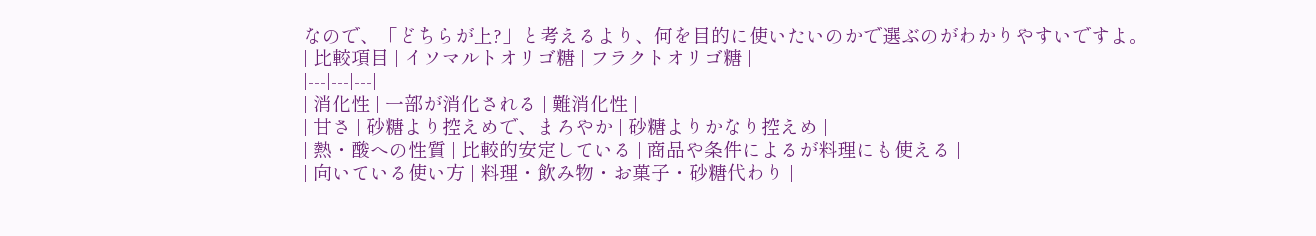なので、「どちらが上?」と考えるより、何を目的に使いたいのかで選ぶのがわかりやすいですよ。
| 比較項目 | イソマルトオリゴ糖 | フラクトオリゴ糖 |
|---|---|---|
| 消化性 | 一部が消化される | 難消化性 |
| 甘さ | 砂糖より控えめで、まろやか | 砂糖よりかなり控えめ |
| 熱・酸への性質 | 比較的安定している | 商品や条件によるが料理にも使える |
| 向いている使い方 | 料理・飲み物・お菓子・砂糖代わり |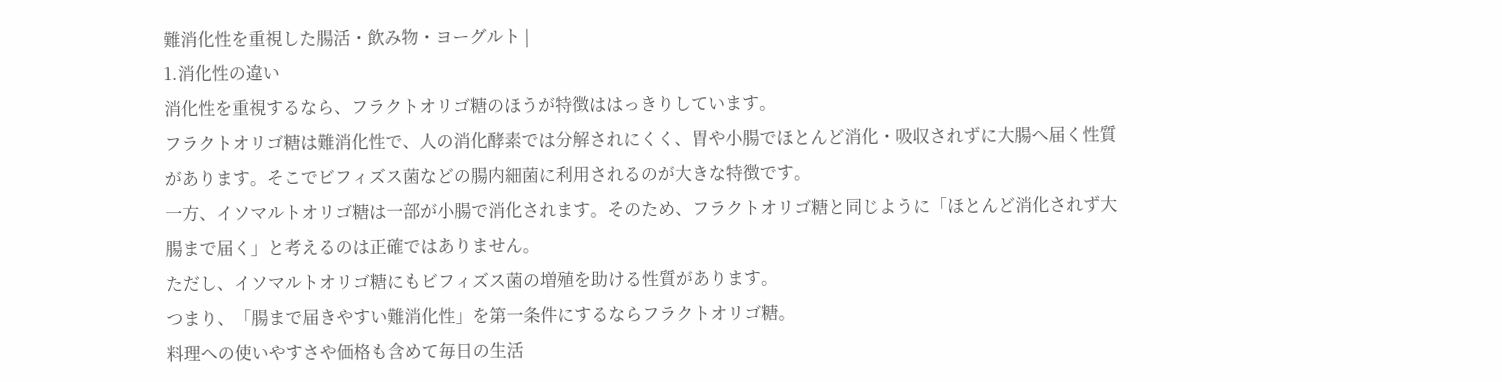難消化性を重視した腸活・飲み物・ヨーグルト |
1.消化性の違い
消化性を重視するなら、フラクトオリゴ糖のほうが特徴ははっきりしています。
フラクトオリゴ糖は難消化性で、人の消化酵素では分解されにくく、胃や小腸でほとんど消化・吸収されずに大腸へ届く性質があります。そこでビフィズス菌などの腸内細菌に利用されるのが大きな特徴です。
一方、イソマルトオリゴ糖は一部が小腸で消化されます。そのため、フラクトオリゴ糖と同じように「ほとんど消化されず大腸まで届く」と考えるのは正確ではありません。
ただし、イソマルトオリゴ糖にもビフィズス菌の増殖を助ける性質があります。
つまり、「腸まで届きやすい難消化性」を第一条件にするならフラクトオリゴ糖。
料理への使いやすさや価格も含めて毎日の生活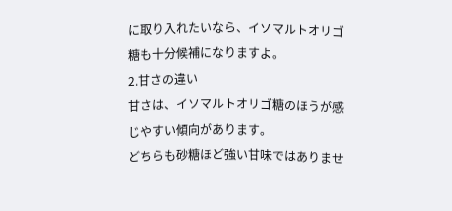に取り入れたいなら、イソマルトオリゴ糖も十分候補になりますよ。
2.甘さの違い
甘さは、イソマルトオリゴ糖のほうが感じやすい傾向があります。
どちらも砂糖ほど強い甘味ではありませ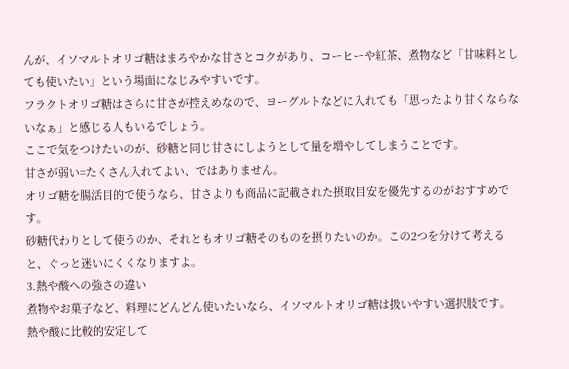んが、イソマルトオリゴ糖はまろやかな甘さとコクがあり、コーヒーや紅茶、煮物など「甘味料としても使いたい」という場面になじみやすいです。
フラクトオリゴ糖はさらに甘さが控えめなので、ヨーグルトなどに入れても「思ったより甘くならないなぁ」と感じる人もいるでしょう。
ここで気をつけたいのが、砂糖と同じ甘さにしようとして量を増やしてしまうことです。
甘さが弱い=たくさん入れてよい、ではありません。
オリゴ糖を腸活目的で使うなら、甘さよりも商品に記載された摂取目安を優先するのがおすすめです。
砂糖代わりとして使うのか、それともオリゴ糖そのものを摂りたいのか。この2つを分けて考えると、ぐっと迷いにくくなりますよ。
3.熱や酸への強さの違い
煮物やお菓子など、料理にどんどん使いたいなら、イソマルトオリゴ糖は扱いやすい選択肢です。
熱や酸に比較的安定して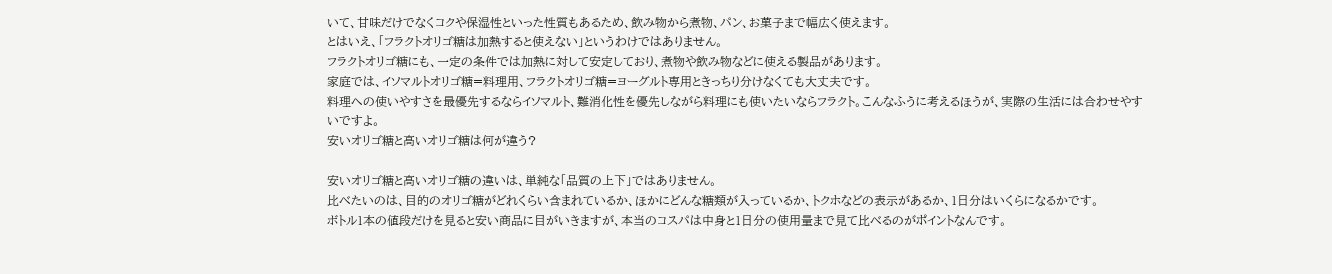いて、甘味だけでなくコクや保湿性といった性質もあるため、飲み物から煮物、パン、お菓子まで幅広く使えます。
とはいえ、「フラクトオリゴ糖は加熱すると使えない」というわけではありません。
フラクトオリゴ糖にも、一定の条件では加熱に対して安定しており、煮物や飲み物などに使える製品があります。
家庭では、イソマルトオリゴ糖=料理用、フラクトオリゴ糖=ヨーグルト専用ときっちり分けなくても大丈夫です。
料理への使いやすさを最優先するならイソマルト、難消化性を優先しながら料理にも使いたいならフラクト。こんなふうに考えるほうが、実際の生活には合わせやすいですよ。
安いオリゴ糖と高いオリゴ糖は何が違う?

安いオリゴ糖と高いオリゴ糖の違いは、単純な「品質の上下」ではありません。
比べたいのは、目的のオリゴ糖がどれくらい含まれているか、ほかにどんな糖類が入っているか、トクホなどの表示があるか、1日分はいくらになるかです。
ボトル1本の値段だけを見ると安い商品に目がいきますが、本当のコスパは中身と1日分の使用量まで見て比べるのがポイントなんです。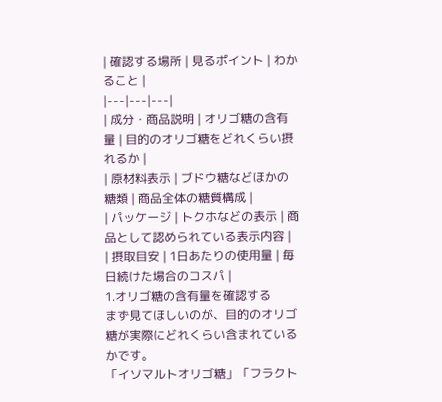| 確認する場所 | 見るポイント | わかること |
|---|---|---|
| 成分・商品説明 | オリゴ糖の含有量 | 目的のオリゴ糖をどれくらい摂れるか |
| 原材料表示 | ブドウ糖などほかの糖類 | 商品全体の糖質構成 |
| パッケージ | トクホなどの表示 | 商品として認められている表示内容 |
| 摂取目安 | 1日あたりの使用量 | 毎日続けた場合のコスパ |
1.オリゴ糖の含有量を確認する
まず見てほしいのが、目的のオリゴ糖が実際にどれくらい含まれているかです。
「イソマルトオリゴ糖」「フラクト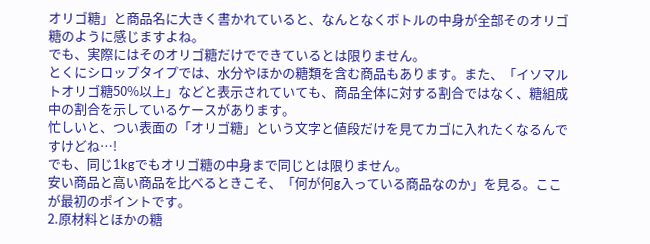オリゴ糖」と商品名に大きく書かれていると、なんとなくボトルの中身が全部そのオリゴ糖のように感じますよね。
でも、実際にはそのオリゴ糖だけでできているとは限りません。
とくにシロップタイプでは、水分やほかの糖類を含む商品もあります。また、「イソマルトオリゴ糖50%以上」などと表示されていても、商品全体に対する割合ではなく、糖組成中の割合を示しているケースがあります。
忙しいと、つい表面の「オリゴ糖」という文字と値段だけを見てカゴに入れたくなるんですけどね…!
でも、同じ1kgでもオリゴ糖の中身まで同じとは限りません。
安い商品と高い商品を比べるときこそ、「何が何g入っている商品なのか」を見る。ここが最初のポイントです。
2.原材料とほかの糖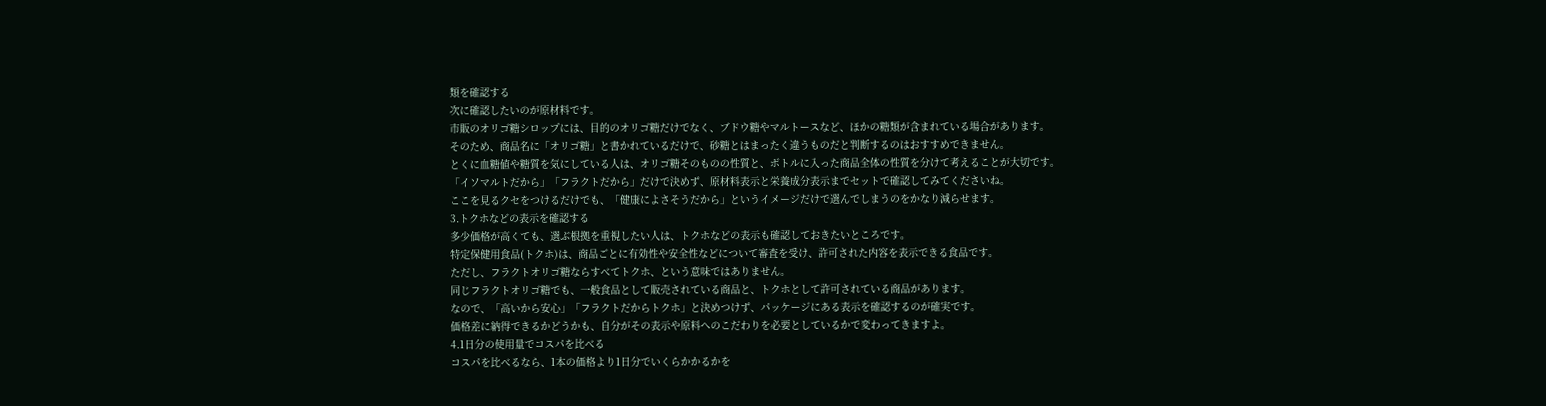類を確認する
次に確認したいのが原材料です。
市販のオリゴ糖シロップには、目的のオリゴ糖だけでなく、ブドウ糖やマルトースなど、ほかの糖類が含まれている場合があります。
そのため、商品名に「オリゴ糖」と書かれているだけで、砂糖とはまったく違うものだと判断するのはおすすめできません。
とくに血糖値や糖質を気にしている人は、オリゴ糖そのものの性質と、ボトルに入った商品全体の性質を分けて考えることが大切です。
「イソマルトだから」「フラクトだから」だけで決めず、原材料表示と栄養成分表示までセットで確認してみてくださいね。
ここを見るクセをつけるだけでも、「健康によさそうだから」というイメージだけで選んでしまうのをかなり減らせます。
3.トクホなどの表示を確認する
多少価格が高くても、選ぶ根拠を重視したい人は、トクホなどの表示も確認しておきたいところです。
特定保健用食品(トクホ)は、商品ごとに有効性や安全性などについて審査を受け、許可された内容を表示できる食品です。
ただし、フラクトオリゴ糖ならすべてトクホ、という意味ではありません。
同じフラクトオリゴ糖でも、一般食品として販売されている商品と、トクホとして許可されている商品があります。
なので、「高いから安心」「フラクトだからトクホ」と決めつけず、パッケージにある表示を確認するのが確実です。
価格差に納得できるかどうかも、自分がその表示や原料へのこだわりを必要としているかで変わってきますよ。
4.1日分の使用量でコスパを比べる
コスパを比べるなら、1本の価格より1日分でいくらかかるかを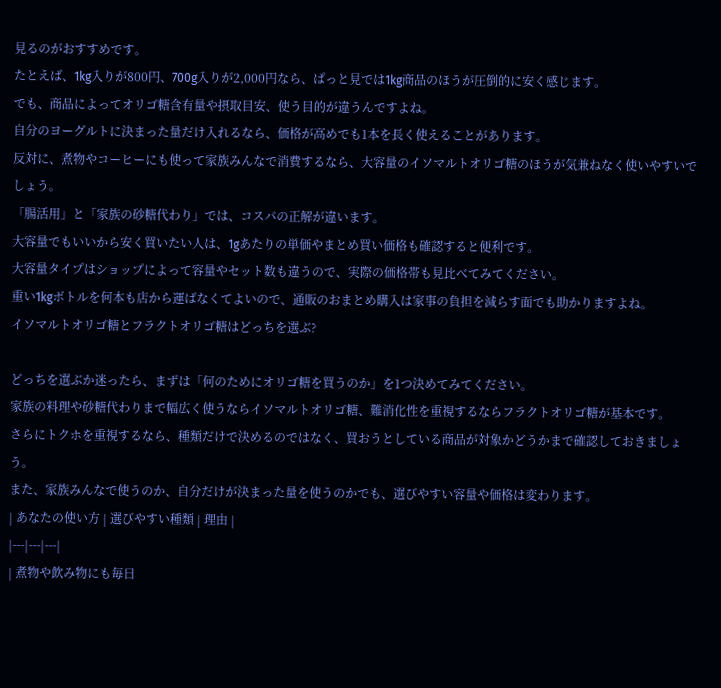見るのがおすすめです。
たとえば、1kg入りが800円、700g入りが2,000円なら、ぱっと見では1kg商品のほうが圧倒的に安く感じます。
でも、商品によってオリゴ糖含有量や摂取目安、使う目的が違うんですよね。
自分のヨーグルトに決まった量だけ入れるなら、価格が高めでも1本を長く使えることがあります。
反対に、煮物やコーヒーにも使って家族みんなで消費するなら、大容量のイソマルトオリゴ糖のほうが気兼ねなく使いやすいでしょう。
「腸活用」と「家族の砂糖代わり」では、コスパの正解が違います。
大容量でもいいから安く買いたい人は、1gあたりの単価やまとめ買い価格も確認すると便利です。
大容量タイプはショップによって容量やセット数も違うので、実際の価格帯も見比べてみてください。
重い1kgボトルを何本も店から運ばなくてよいので、通販のおまとめ購入は家事の負担を減らす面でも助かりますよね。
イソマルトオリゴ糖とフラクトオリゴ糖はどっちを選ぶ?

どっちを選ぶか迷ったら、まずは「何のためにオリゴ糖を買うのか」を1つ決めてみてください。
家族の料理や砂糖代わりまで幅広く使うならイソマルトオリゴ糖、難消化性を重視するならフラクトオリゴ糖が基本です。
さらにトクホを重視するなら、種類だけで決めるのではなく、買おうとしている商品が対象かどうかまで確認しておきましょう。
また、家族みんなで使うのか、自分だけが決まった量を使うのかでも、選びやすい容量や価格は変わります。
| あなたの使い方 | 選びやすい種類 | 理由 |
|---|---|---|
| 煮物や飲み物にも毎日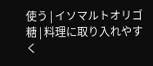使う | イソマルトオリゴ糖 | 料理に取り入れやすく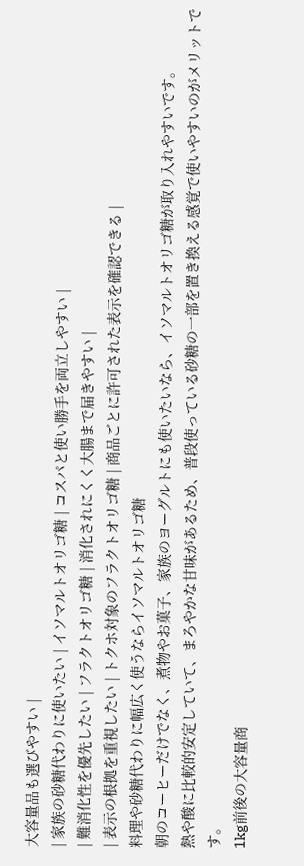大容量品も選びやすい |
| 家族の砂糖代わりに使いたい | イソマルトオリゴ糖 | コスパと使い勝手を両立しやすい |
| 難消化性を優先したい | フラクトオリゴ糖 | 消化されにくく大腸まで届きやすい |
| 表示の根拠を重視したい | トクホ対象のフラクトオリゴ糖 | 商品ごとに許可された表示を確認できる |
料理や砂糖代わりに幅広く使うならイソマルトオリゴ糖
朝のコーヒーだけでなく、煮物やお菓子、家族のヨーグルトにも使いたいなら、イソマルトオリゴ糖が取り入れやすいです。
熱や酸に比較的安定していて、まろやかな甘味があるため、普段使っている砂糖の一部を置き換える感覚で使いやすいのがメリットです。
1kg前後の大容量商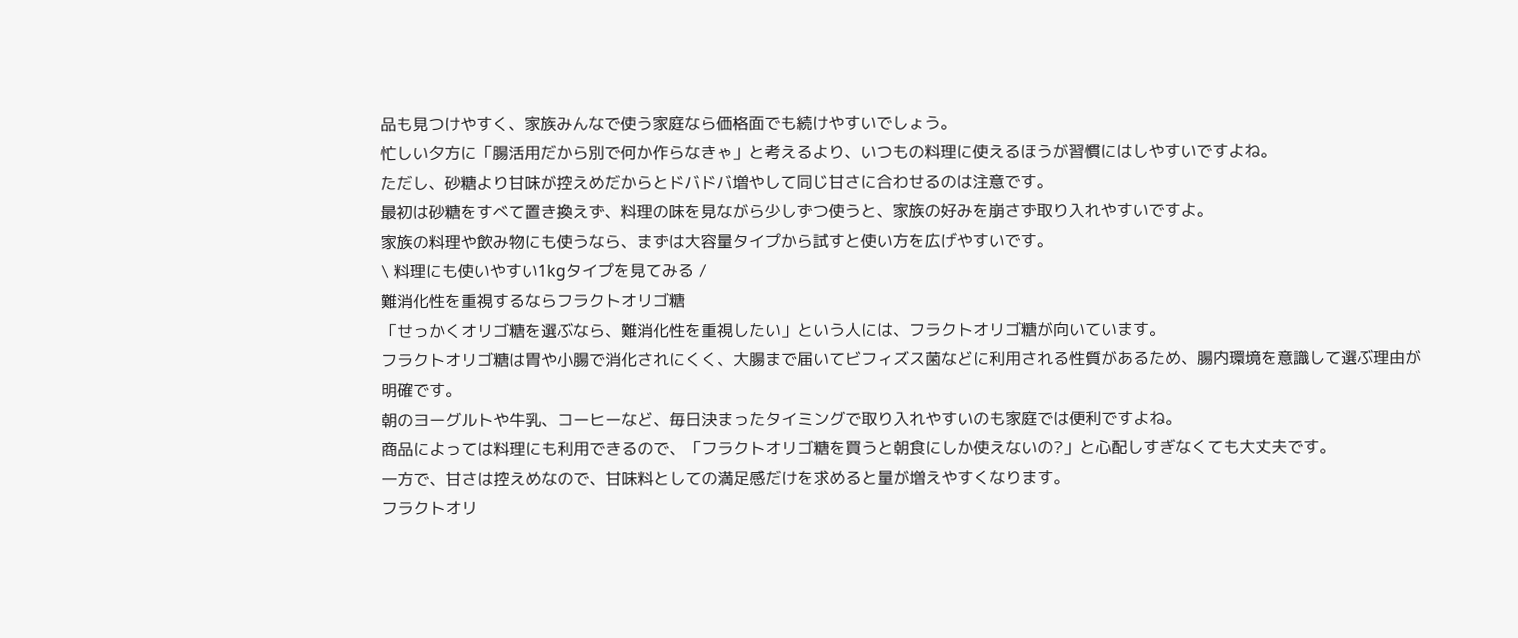品も見つけやすく、家族みんなで使う家庭なら価格面でも続けやすいでしょう。
忙しい夕方に「腸活用だから別で何か作らなきゃ」と考えるより、いつもの料理に使えるほうが習慣にはしやすいですよね。
ただし、砂糖より甘味が控えめだからとドバドバ増やして同じ甘さに合わせるのは注意です。
最初は砂糖をすべて置き換えず、料理の味を見ながら少しずつ使うと、家族の好みを崩さず取り入れやすいですよ。
家族の料理や飲み物にも使うなら、まずは大容量タイプから試すと使い方を広げやすいです。
\ 料理にも使いやすい1kgタイプを見てみる /
難消化性を重視するならフラクトオリゴ糖
「せっかくオリゴ糖を選ぶなら、難消化性を重視したい」という人には、フラクトオリゴ糖が向いています。
フラクトオリゴ糖は胃や小腸で消化されにくく、大腸まで届いてビフィズス菌などに利用される性質があるため、腸内環境を意識して選ぶ理由が明確です。
朝のヨーグルトや牛乳、コーヒーなど、毎日決まったタイミングで取り入れやすいのも家庭では便利ですよね。
商品によっては料理にも利用できるので、「フラクトオリゴ糖を買うと朝食にしか使えないの?」と心配しすぎなくても大丈夫です。
一方で、甘さは控えめなので、甘味料としての満足感だけを求めると量が増えやすくなります。
フラクトオリ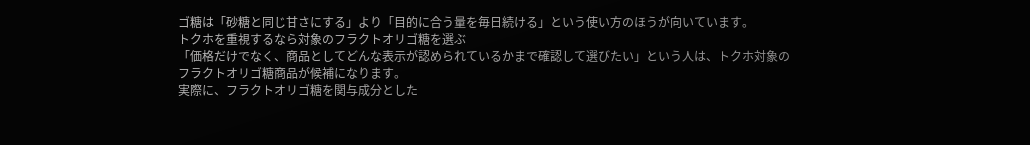ゴ糖は「砂糖と同じ甘さにする」より「目的に合う量を毎日続ける」という使い方のほうが向いています。
トクホを重視するなら対象のフラクトオリゴ糖を選ぶ
「価格だけでなく、商品としてどんな表示が認められているかまで確認して選びたい」という人は、トクホ対象のフラクトオリゴ糖商品が候補になります。
実際に、フラクトオリゴ糖を関与成分とした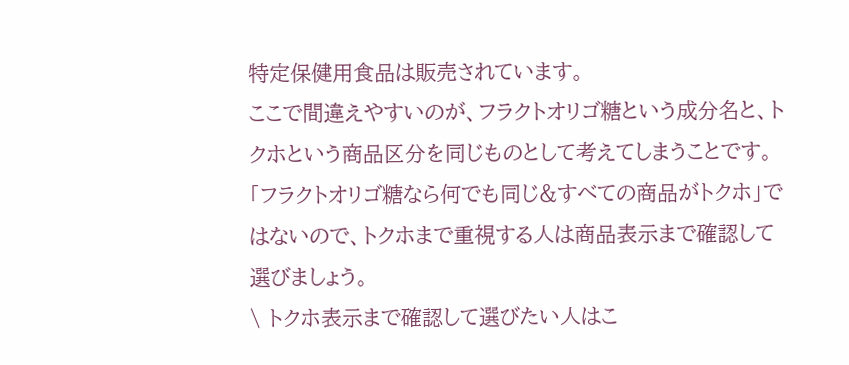特定保健用食品は販売されています。
ここで間違えやすいのが、フラクトオリゴ糖という成分名と、トクホという商品区分を同じものとして考えてしまうことです。
「フラクトオリゴ糖なら何でも同じ&すべての商品がトクホ」ではないので、トクホまで重視する人は商品表示まで確認して選びましょう。
\ トクホ表示まで確認して選びたい人はこ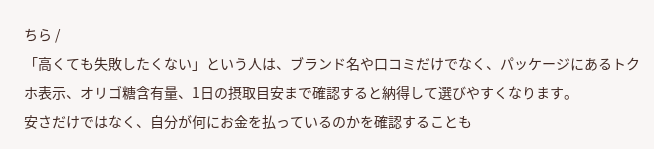ちら /
「高くても失敗したくない」という人は、ブランド名や口コミだけでなく、パッケージにあるトクホ表示、オリゴ糖含有量、1日の摂取目安まで確認すると納得して選びやすくなります。
安さだけではなく、自分が何にお金を払っているのかを確認することも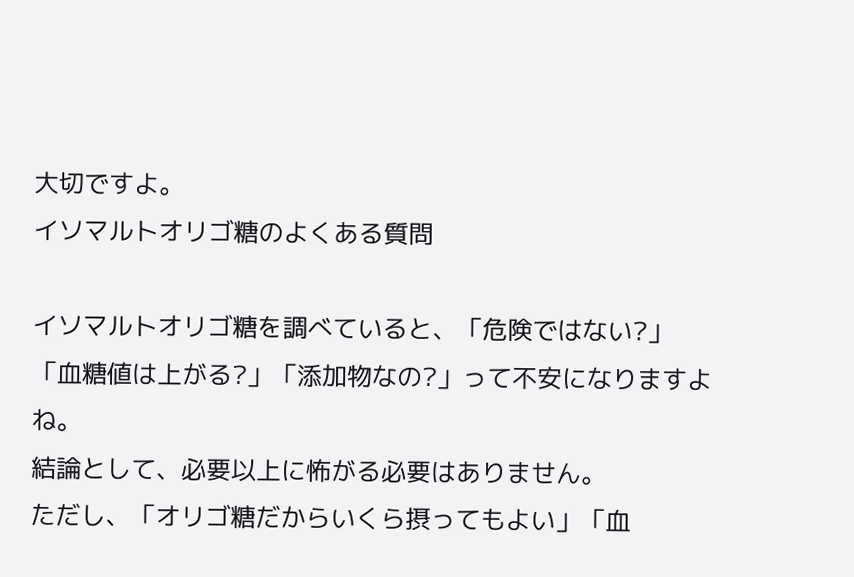大切ですよ。
イソマルトオリゴ糖のよくある質問

イソマルトオリゴ糖を調べていると、「危険ではない?」「血糖値は上がる?」「添加物なの?」って不安になりますよね。
結論として、必要以上に怖がる必要はありません。
ただし、「オリゴ糖だからいくら摂ってもよい」「血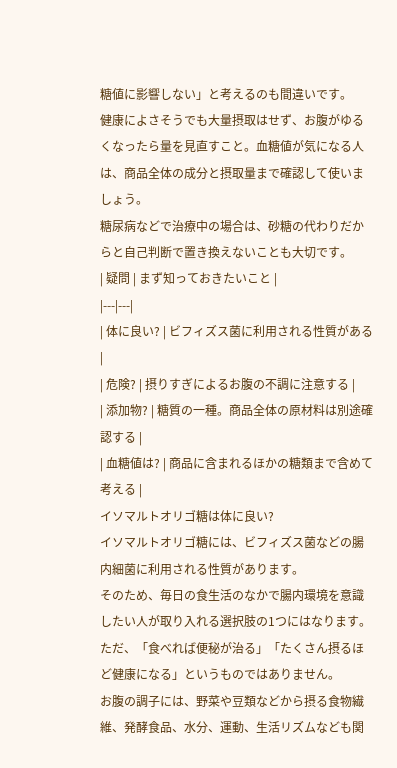糖値に影響しない」と考えるのも間違いです。
健康によさそうでも大量摂取はせず、お腹がゆるくなったら量を見直すこと。血糖値が気になる人は、商品全体の成分と摂取量まで確認して使いましょう。
糖尿病などで治療中の場合は、砂糖の代わりだからと自己判断で置き換えないことも大切です。
| 疑問 | まず知っておきたいこと |
|---|---|
| 体に良い? | ビフィズス菌に利用される性質がある |
| 危険? | 摂りすぎによるお腹の不調に注意する |
| 添加物? | 糖質の一種。商品全体の原材料は別途確認する |
| 血糖値は? | 商品に含まれるほかの糖類まで含めて考える |
イソマルトオリゴ糖は体に良い?
イソマルトオリゴ糖には、ビフィズス菌などの腸内細菌に利用される性質があります。
そのため、毎日の食生活のなかで腸内環境を意識したい人が取り入れる選択肢の1つにはなります。
ただ、「食べれば便秘が治る」「たくさん摂るほど健康になる」というものではありません。
お腹の調子には、野菜や豆類などから摂る食物繊維、発酵食品、水分、運動、生活リズムなども関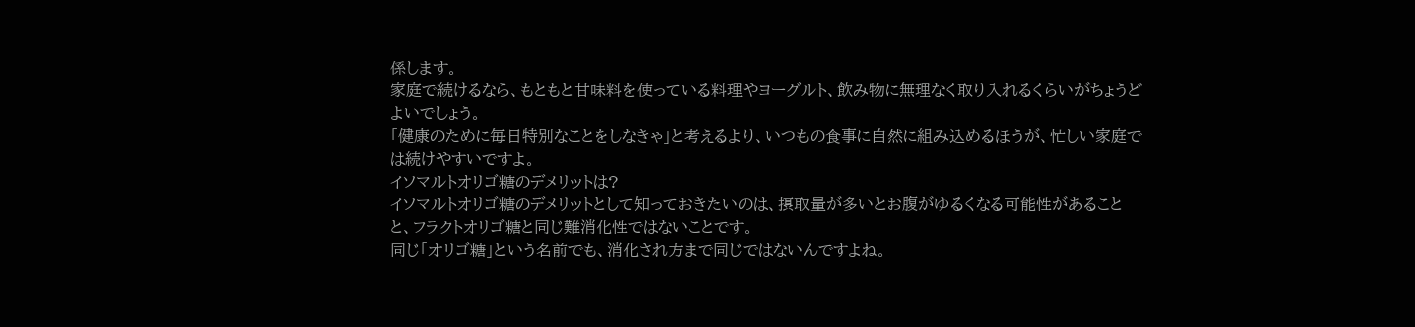係します。
家庭で続けるなら、もともと甘味料を使っている料理やヨーグルト、飲み物に無理なく取り入れるくらいがちょうどよいでしょう。
「健康のために毎日特別なことをしなきゃ」と考えるより、いつもの食事に自然に組み込めるほうが、忙しい家庭では続けやすいですよ。
イソマルトオリゴ糖のデメリットは?
イソマルトオリゴ糖のデメリットとして知っておきたいのは、摂取量が多いとお腹がゆるくなる可能性があることと、フラクトオリゴ糖と同じ難消化性ではないことです。
同じ「オリゴ糖」という名前でも、消化され方まで同じではないんですよね。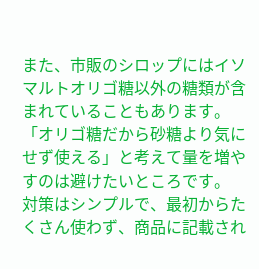また、市販のシロップにはイソマルトオリゴ糖以外の糖類が含まれていることもあります。
「オリゴ糖だから砂糖より気にせず使える」と考えて量を増やすのは避けたいところです。
対策はシンプルで、最初からたくさん使わず、商品に記載され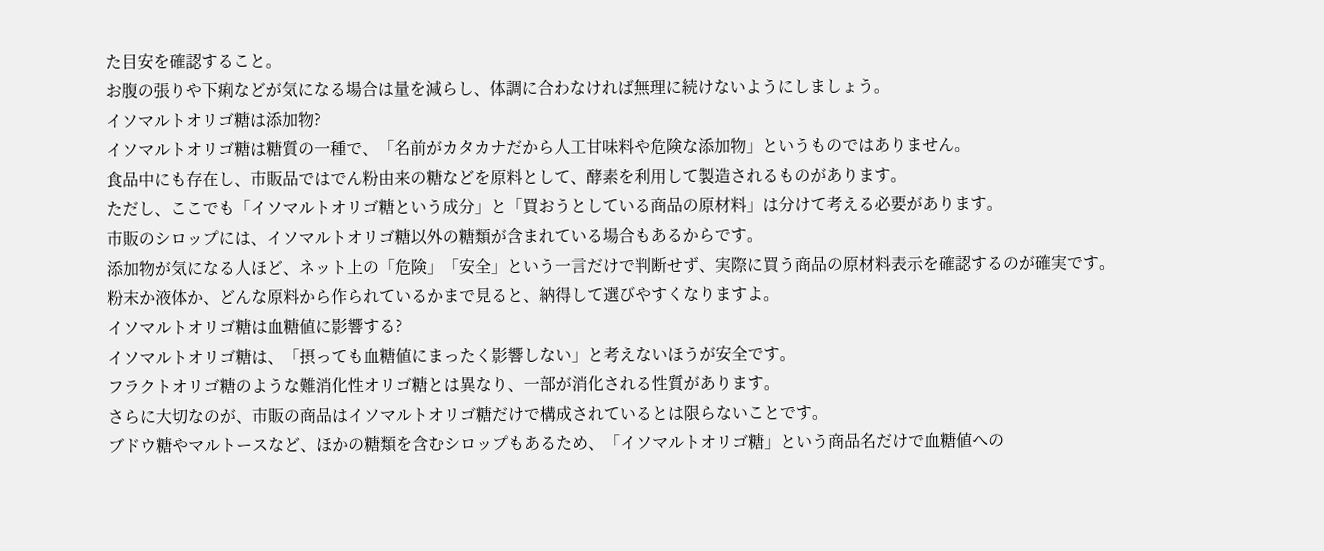た目安を確認すること。
お腹の張りや下痢などが気になる場合は量を減らし、体調に合わなければ無理に続けないようにしましょう。
イソマルトオリゴ糖は添加物?
イソマルトオリゴ糖は糖質の一種で、「名前がカタカナだから人工甘味料や危険な添加物」というものではありません。
食品中にも存在し、市販品ではでん粉由来の糖などを原料として、酵素を利用して製造されるものがあります。
ただし、ここでも「イソマルトオリゴ糖という成分」と「買おうとしている商品の原材料」は分けて考える必要があります。
市販のシロップには、イソマルトオリゴ糖以外の糖類が含まれている場合もあるからです。
添加物が気になる人ほど、ネット上の「危険」「安全」という一言だけで判断せず、実際に買う商品の原材料表示を確認するのが確実です。
粉末か液体か、どんな原料から作られているかまで見ると、納得して選びやすくなりますよ。
イソマルトオリゴ糖は血糖値に影響する?
イソマルトオリゴ糖は、「摂っても血糖値にまったく影響しない」と考えないほうが安全です。
フラクトオリゴ糖のような難消化性オリゴ糖とは異なり、一部が消化される性質があります。
さらに大切なのが、市販の商品はイソマルトオリゴ糖だけで構成されているとは限らないことです。
ブドウ糖やマルトースなど、ほかの糖類を含むシロップもあるため、「イソマルトオリゴ糖」という商品名だけで血糖値への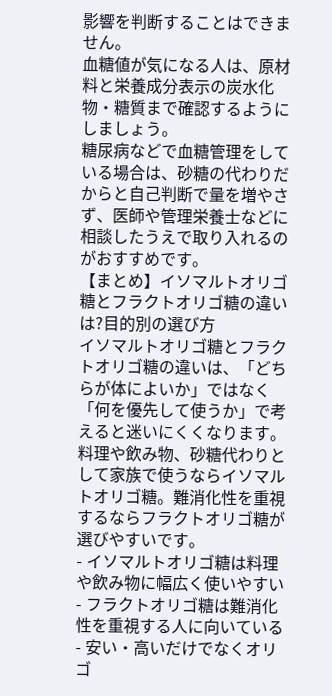影響を判断することはできません。
血糖値が気になる人は、原材料と栄養成分表示の炭水化物・糖質まで確認するようにしましょう。
糖尿病などで血糖管理をしている場合は、砂糖の代わりだからと自己判断で量を増やさず、医師や管理栄養士などに相談したうえで取り入れるのがおすすめです。
【まとめ】イソマルトオリゴ糖とフラクトオリゴ糖の違いは?目的別の選び方
イソマルトオリゴ糖とフラクトオリゴ糖の違いは、「どちらが体によいか」ではなく「何を優先して使うか」で考えると迷いにくくなります。
料理や飲み物、砂糖代わりとして家族で使うならイソマルトオリゴ糖。難消化性を重視するならフラクトオリゴ糖が選びやすいです。
- イソマルトオリゴ糖は料理や飲み物に幅広く使いやすい
- フラクトオリゴ糖は難消化性を重視する人に向いている
- 安い・高いだけでなくオリゴ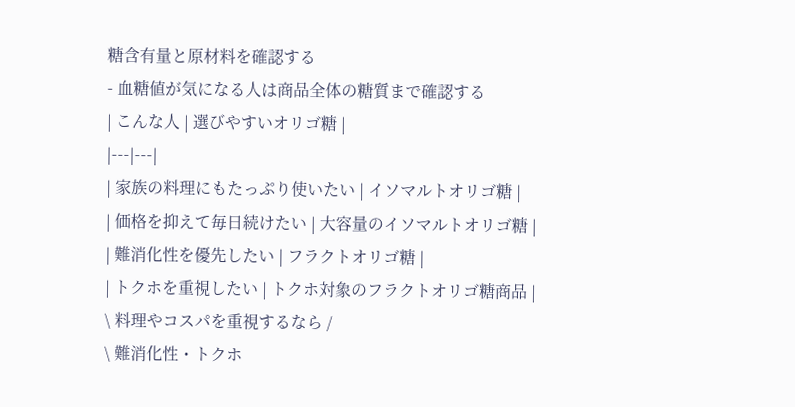糖含有量と原材料を確認する
- 血糖値が気になる人は商品全体の糖質まで確認する
| こんな人 | 選びやすいオリゴ糖 |
|---|---|
| 家族の料理にもたっぷり使いたい | イソマルトオリゴ糖 |
| 価格を抑えて毎日続けたい | 大容量のイソマルトオリゴ糖 |
| 難消化性を優先したい | フラクトオリゴ糖 |
| トクホを重視したい | トクホ対象のフラクトオリゴ糖商品 |
\ 料理やコスパを重視するなら /
\ 難消化性・トクホ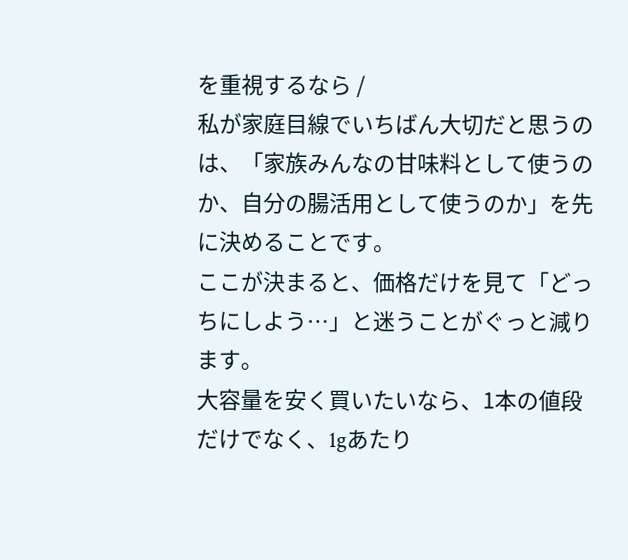を重視するなら /
私が家庭目線でいちばん大切だと思うのは、「家族みんなの甘味料として使うのか、自分の腸活用として使うのか」を先に決めることです。
ここが決まると、価格だけを見て「どっちにしよう…」と迷うことがぐっと減ります。
大容量を安く買いたいなら、1本の値段だけでなく、1gあたり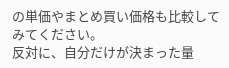の単価やまとめ買い価格も比較してみてください。
反対に、自分だけが決まった量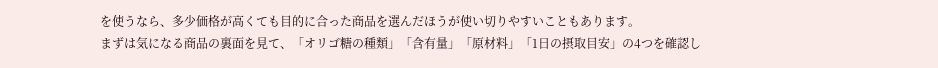を使うなら、多少価格が高くても目的に合った商品を選んだほうが使い切りやすいこともあります。
まずは気になる商品の裏面を見て、「オリゴ糖の種類」「含有量」「原材料」「1日の摂取目安」の4つを確認し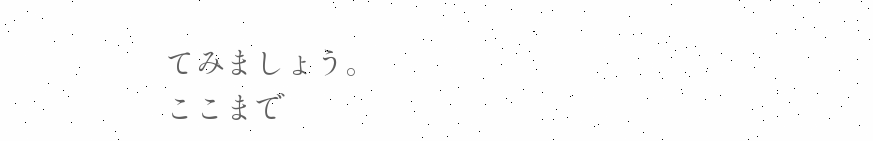てみましょう。
ここまで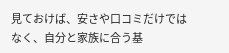見ておけば、安さや口コミだけではなく、自分と家族に合う基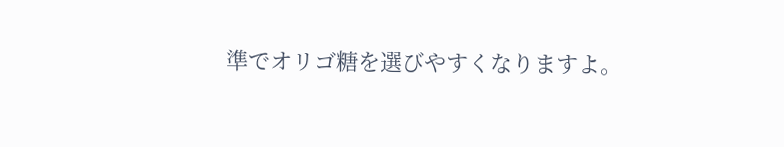準でオリゴ糖を選びやすくなりますよ。